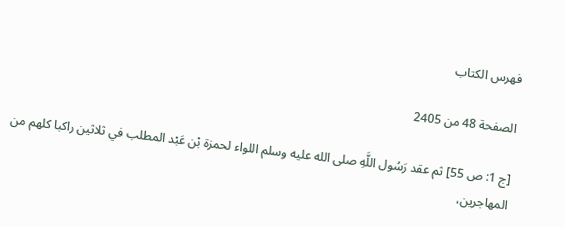فهرس الكتاب

الصفحة 48 من 2405

[ج 1: ص 55] ثم عقد رَسُول اللَّهِ صلى الله عليه وسلم اللواء لحمزة بْن عَبْد المطلب في ثلاثين راكبا كلهم من المهاجرين،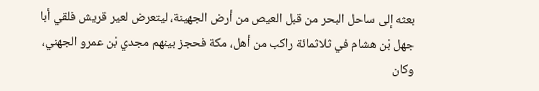بعثه إلى ساحل البحر من قبل العيص من أرض الجهينة، ليتعرض لعير قريش فلقي أبا جهل بْن هشام في ثلاثمائة راكب من أهل، مكة فحجز بينهم مجدي بْن عمرو الجهني، وكان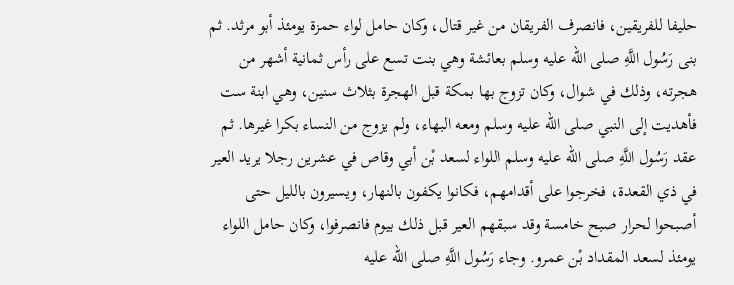حليفا للفريقين، فانصرف الفريقان من غير قتال، وكان حامل لواء حمزة يومئذ أبو مرثد. ثم بنى رَسُول اللَّهِ صلى الله عليه وسلم بعائشة وهي بنت تسع على رأس ثمانية أشهر من هجرته، وذلك في شوال، وكان تزوج بها بمكة قبل الهجرة بثلاث سنين، وهي ابنة ست فأهديت إلى النبي صلى الله عليه وسلم ومعه البهاء، ولم يزوج من النساء بكرا غيرها. ثم عقد رَسُول اللَّهِ صلى الله عليه وسلم اللواء لسعد بْن أبي وقاص في عشرين رجلا يريد العير في ذي القعدة، فخرجوا على أقدامهم، فكانوا يكفون بالنهار، ويسيرون بالليل حتى أصبحوا لحرار صبح خامسة وقد سبقهم العير قبل ذلك بيوم فانصرفوا، وكان حامل اللواء يومئذ لسعد المقداد بْن عمرو. وجاء رَسُول اللَّهِ صلى الله عليه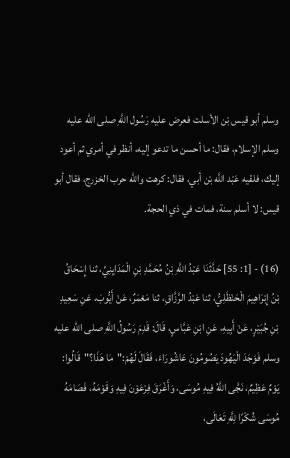وسلم أبو قيس بْن الأسلت فعرض عليه رَسُول اللَّهِ صلى الله عليه وسلم الإسلام، فقال: ما أحسن ما تدعو إليه، أنظر في أمري ثم أعود إليك، فلقيه عَبْد اللَّه بْن أبي، فقال: كرهت والله حرب الخزرج، فقال أبو قيس: لا أسلم سنة، فمات في ذي الحجة.

(16) - [1: 55] حَدَّثَنَا عَبْدُ اللَّهِ بْنُ مُحَمَّدِ بْنِ الْمَدَايِنِيِّ، ثنا إِسْحَاقُ بْنُ إِبْرَاهِيمَ الْحَنْظَلِيُّ، ثنا عَبْدُ الرَّزَّاقِ، ثنا مَعْمَرٌ، عَنْ أَيُّوبَ، عَنِ سَعِيدِ بْنِ جُبَيْرٍ، عَنْ أَبِيهِ، عَنِ ابْنِ عَبَّاسٍ، قَالَ: قَدِمَ رَسُولُ اللَّهِ صلى الله عليه وسلم فَوَجَدَ الْيَهُودَ يَصُومُونَ عَاشُورَاءَ، فَقَالَ لَهُمْ:"مَا هَذَا؟"قَالُوا: يَوْمٌ عَظِيمٌ، نَجَّى اللَّهُ فِيهِ مُوسَى، وَأَغْرَقَ فِرْعَوْنَ فِيهِ وَقَوْمَهُ، فَصَامَهُ مُوسَى شُكْرًا لِلَّهِ تَعَالَى،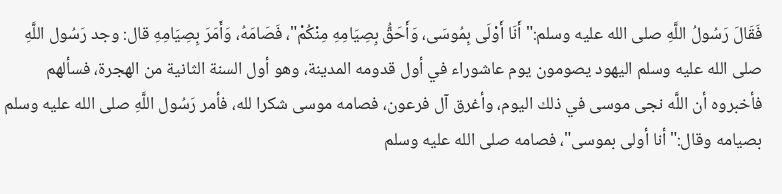فَقَالَ رَسُولُ اللَّهِ صلى الله عليه وسلم:"أَنَا أَوْلَى بِمُوسَى، وَأَحَقُّ بِصِيَامِهِ مِنْكُمْ"، فَصَامَهُ، وَأَمَرَ بِصِيَامِهِ قال: وجد رَسُول اللَّهِ صلى الله عليه وسلم اليهود يصومون يوم عاشوراء في أول قدومه المدينة، وهو أول السنة الثانية من الهجرة، فسألهم فأخبروه أن اللَّه نجى موسى في ذلك اليوم، وأغرق آل فرعون، فصامه موسى شكرا لله، فأمر رَسُول اللَّهِ صلى الله عليه وسلم بصيامه وقال:"أنا أولى بموسى"، فصامه صلى الله عليه وسلم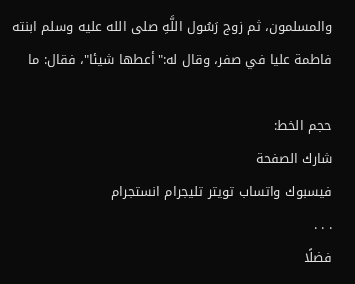والمسلمون، ثم زوج رَسُول اللَّهِ صلى الله عليه وسلم ابنته فاطمة عليا في صفر، وقال له:"أعطها شيئا"، فقال: ما

حجم الخط:
شارك الصفحة
فيسبوك واتساب تويتر تليجرام انستجرام
. . .
فضلًا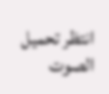انتظر تحميل الصوت